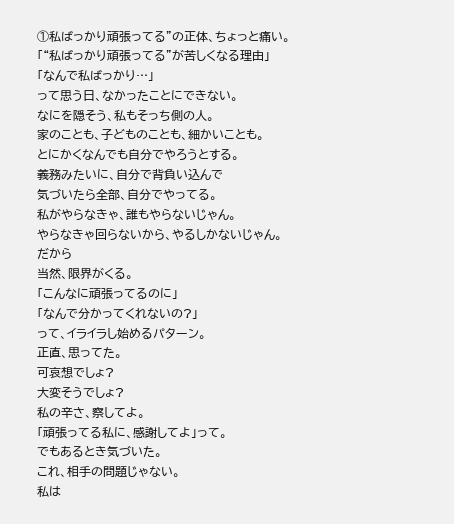①私ばっかり頑張ってる”の正体、ちょっと痛い。
「“私ばっかり頑張ってる”が苦しくなる理由」
「なんで私ばっかり…」
って思う日、なかったことにできない。
なにを隠そう、私もそっち側の人。
家のことも、子どものことも、細かいことも。
とにかくなんでも自分でやろうとする。
義務みたいに、自分で背負い込んで
気づいたら全部、自分でやってる。
私がやらなきゃ、誰もやらないじゃん。
やらなきゃ回らないから、やるしかないじゃん。
だから
当然、限界がくる。
「こんなに頑張ってるのに」
「なんで分かってくれないの?」
って、イライラし始めるパターン。
正直、思ってた。
可哀想でしょ?
大変そうでしょ?
私の辛さ、察してよ。
「頑張ってる私に、感謝してよ」って。
でもあるとき気づいた。
これ、相手の問題じゃない。
私は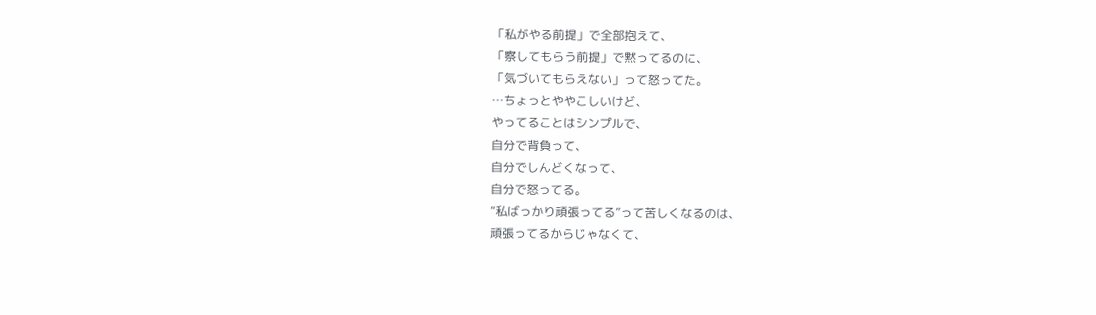「私がやる前提」で全部抱えて、
「察してもらう前提」で黙ってるのに、
「気づいてもらえない」って怒ってた。
…ちょっとややこしいけど、
やってることはシンプルで、
自分で背負って、
自分でしんどくなって、
自分で怒ってる。
“私ばっかり頑張ってる”って苦しくなるのは、
頑張ってるからじゃなくて、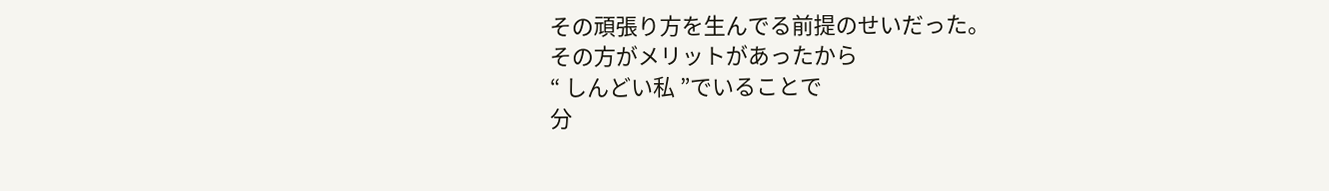その頑張り方を生んでる前提のせいだった。
その方がメリットがあったから
“ しんどい私 ”でいることで
分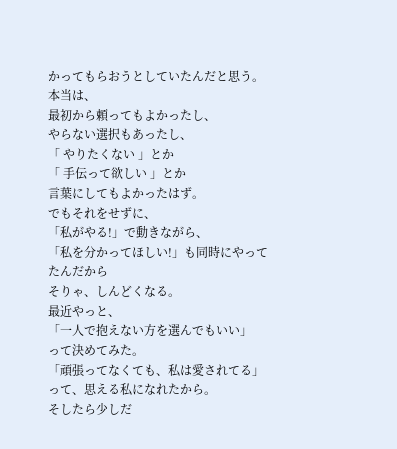かってもらおうとしていたんだと思う。
本当は、
最初から頼ってもよかったし、
やらない選択もあったし、
「 やりたくない 」とか
「 手伝って欲しい 」とか
言葉にしてもよかったはず。
でもそれをせずに、
「私がやる!」で動きながら、
「私を分かってほしい!」も同時にやってたんだから
そりゃ、しんどくなる。
最近やっと、
「一人で抱えない方を選んでもいい」
って決めてみた。
「頑張ってなくても、私は愛されてる」
って、思える私になれたから。
そしたら少しだ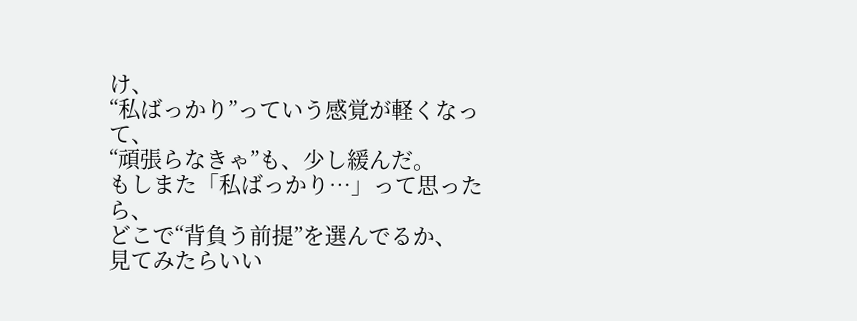け、
“私ばっかり”っていう感覚が軽くなって、
“頑張らなきゃ”も、少し緩んだ。
もしまた「私ばっかり…」って思ったら、
どこで“背負う前提”を選んでるか、
見てみたらいい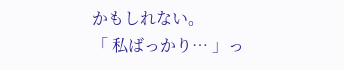かもしれない。
「 私ばっかり… 」っ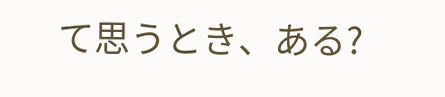て思うとき、ある?